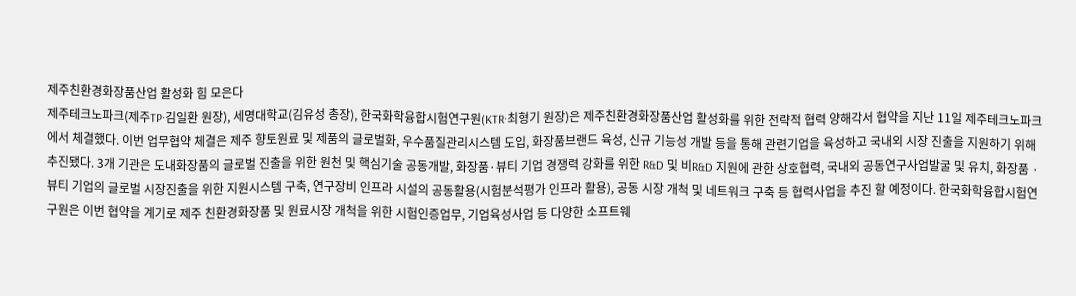제주친환경화장품산업 활성화 힘 모은다
제주테크노파크(제주TP·김일환 원장), 세명대학교(김유성 총장), 한국화학융합시험연구원(KTR·최형기 원장)은 제주친환경화장품산업 활성화를 위한 전략적 협력 양해각서 협약을 지난 11일 제주테크노파크에서 체결했다. 이번 업무협약 체결은 제주 향토원료 및 제품의 글로벌화, 우수품질관리시스템 도입, 화장품브랜드 육성, 신규 기능성 개발 등을 통해 관련기업을 육성하고 국내외 시장 진출을 지원하기 위해 추진됐다. 3개 기관은 도내화장품의 글로벌 진출을 위한 원천 및 핵심기술 공동개발, 화장품·뷰티 기업 경쟁력 강화를 위한 R&D 및 비R&D 지원에 관한 상호협력, 국내외 공동연구사업발굴 및 유치, 화장품 ·뷰티 기업의 글로벌 시장진출을 위한 지원시스템 구축, 연구장비 인프라 시설의 공동활용(시험분석평가 인프라 활용), 공동 시장 개척 및 네트워크 구축 등 협력사업을 추진 할 예정이다. 한국화학융합시험연구원은 이번 협약을 계기로 제주 친환경화장품 및 원료시장 개척을 위한 시험인증업무, 기업육성사업 등 다양한 소프트웨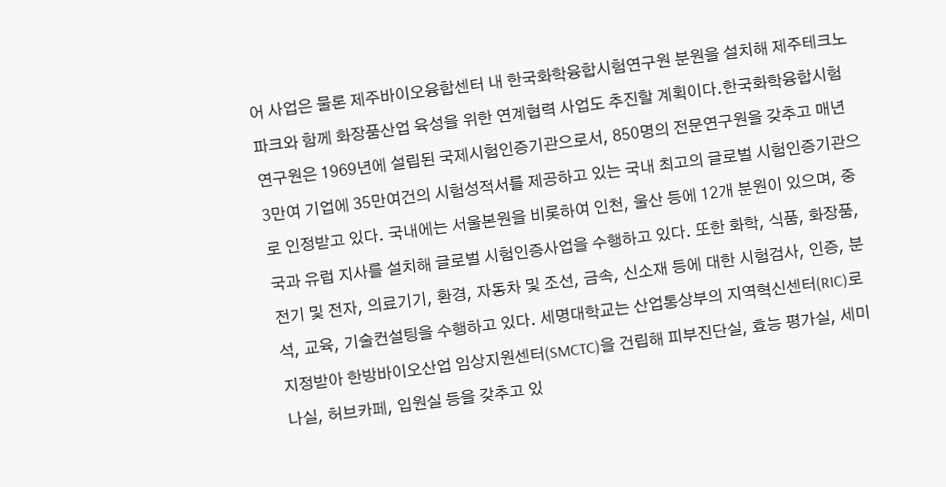어 사업은 물론 제주바이오융합센터 내 한국화학융합시험연구원 분원을 설치해 제주테크노파크와 함께 화장품산업 육성을 위한 연계협력 사업도 추진할 계획이다.한국화학융합시험연구원은 1969년에 설립된 국제시험인증기관으로서, 850명의 전문연구원을 갖추고 매년 3만여 기업에 35만여건의 시험성적서를 제공하고 있는 국내 최고의 글로벌 시험인증기관으로 인정받고 있다. 국내에는 서울본원을 비롯하여 인천, 울산 등에 12개 분원이 있으며, 중국과 유럽 지사를 설치해 글로벌 시험인증사업을 수행하고 있다. 또한 화학, 식품, 화장품, 전기 및 전자, 의료기기, 환경, 자동차 및 조선, 금속, 신소재 등에 대한 시험검사, 인증, 분석, 교육, 기술컨설팅을 수행하고 있다. 세명대학교는 산업통상부의 지역혁신센터(RIC)로 지정받아 한방바이오산업 임상지원센터(SMCTC)을 건립해 피부진단실, 효능 평가실, 세미나실, 허브카페, 입원실 등을 갖추고 있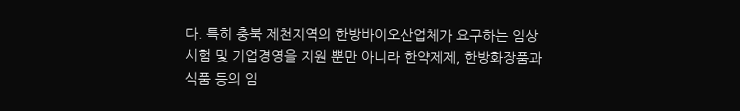다. 특히 충북 제천지역의 한방바이오산업체가 요구하는 임상시험 및 기업경영을 지원 뿐만 아니라 한약제제, 한방화장품과 식품 등의 임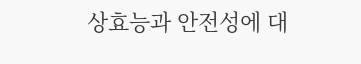상효능과 안전성에 대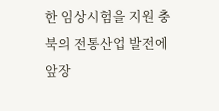한 임상시험을 지원 충북의 전통산업 발전에 앞장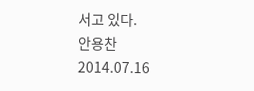서고 있다.
안용찬
2014.07.16